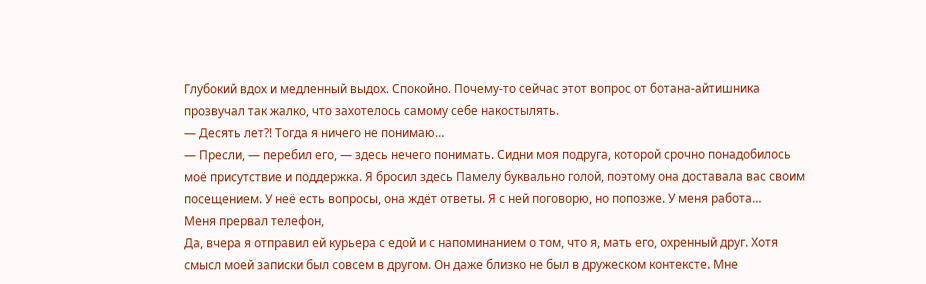Глубокий вдох и медленный выдох. Спокойно. Почему-то сейчас этот вопрос от ботана-айтишника прозвучал так жалко, что захотелось самому себе накостылять.
— Десять лет?! Тогда я ничего не понимаю…
— Пресли, — перебил его, — здесь нечего понимать. Сидни моя подруга, которой срочно понадобилось моё присутствие и поддержка. Я бросил здесь Памелу буквально голой, поэтому она доставала вас своим посещением. У неё есть вопросы, она ждёт ответы. Я с ней поговорю, но попозже. У меня работа…
Меня прервал телефон,
Да, вчера я отправил ей курьера с едой и с напоминанием о том, что я, мать его, охренный друг. Хотя смысл моей записки был совсем в другом. Он даже близко не был в дружеском контексте. Мне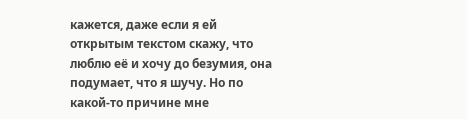кажется, даже если я ей открытым текстом скажу, что люблю её и хочу до безумия, она подумает, что я шучу. Но по какой-то причине мне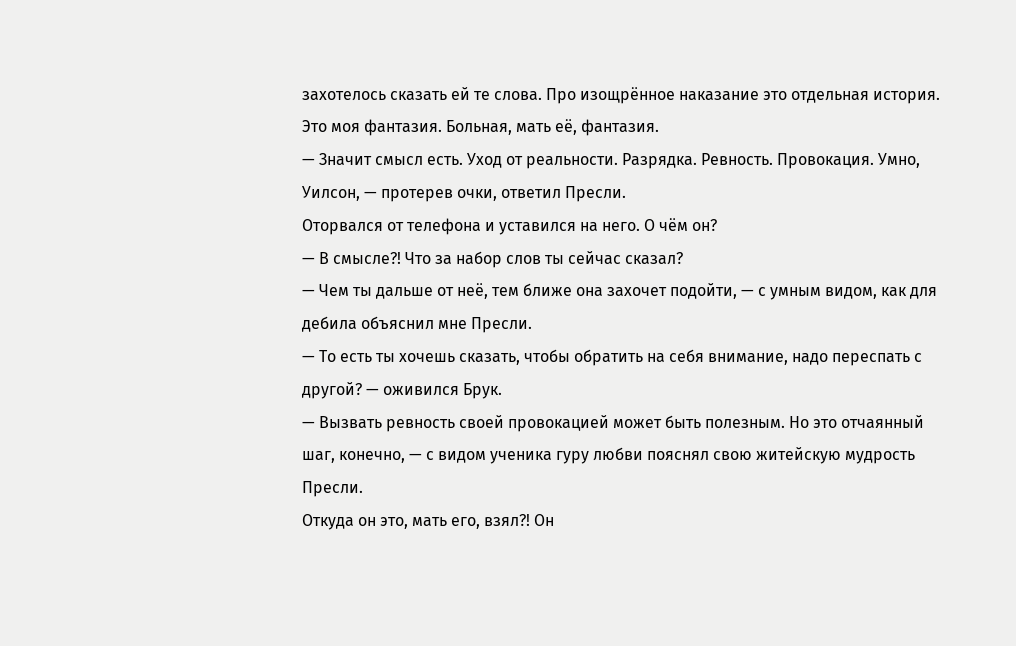захотелось сказать ей те слова. Про изощрённое наказание это отдельная история. Это моя фантазия. Больная, мать её, фантазия.
— Значит смысл есть. Уход от реальности. Разрядка. Ревность. Провокация. Умно, Уилсон, — протерев очки, ответил Пресли.
Оторвался от телефона и уставился на него. О чём он?
— В смысле?! Что за набор слов ты сейчас сказал?
— Чем ты дальше от неё, тем ближе она захочет подойти, — с умным видом, как для дебила объяснил мне Пресли.
— То есть ты хочешь сказать, чтобы обратить на себя внимание, надо переспать с другой? — оживился Брук.
— Вызвать ревность своей провокацией может быть полезным. Но это отчаянный шаг, конечно, — с видом ученика гуру любви пояснял свою житейскую мудрость Пресли.
Откуда он это, мать его, взял?! Он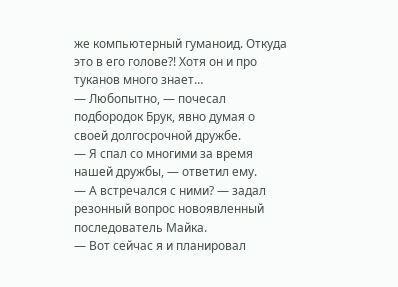же компьютерный гуманоид. Откуда это в его голове?! Хотя он и про туканов много знает…
— Любопытно, — почесал подбородок Брук, явно думая о своей долгосрочной дружбе.
— Я спал со многими за время нашей дружбы, — ответил ему.
— А встречался с ними? — задал резонный вопрос новоявленный последователь Майка.
— Вот сейчас я и планировал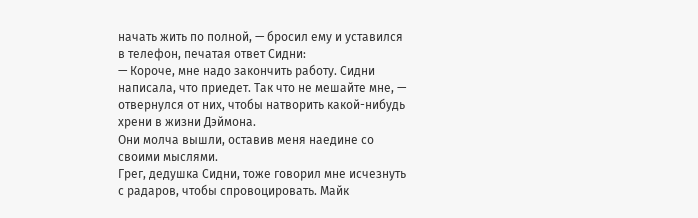начать жить по полной, — бросил ему и уставился в телефон, печатая ответ Сидни:
— Короче, мне надо закончить работу. Сидни написала, что приедет. Так что не мешайте мне, — отвернулся от них, чтобы натворить какой-нибудь хрени в жизни Дэймона.
Они молча вышли, оставив меня наедине со своими мыслями.
Грег, дедушка Сидни, тоже говорил мне исчезнуть с радаров, чтобы спровоцировать. Майк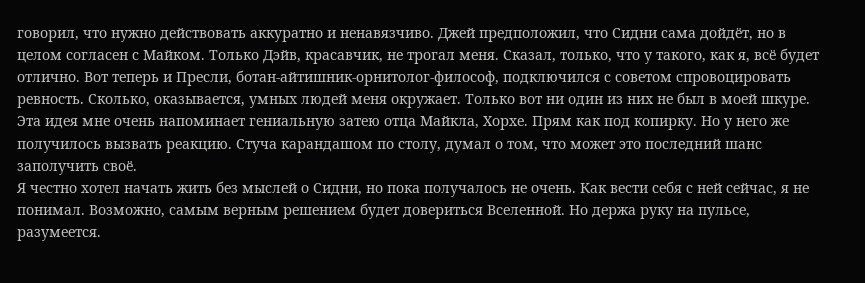говорил, что нужно действовать аккуратно и ненавязчиво. Джей предположил, что Сидни сама дойдёт, но в целом согласен с Майком. Только Дэйв, красавчик, не трогал меня. Сказал, только, что у такого, как я, всё будет отлично. Вот теперь и Пресли, ботан-айтишник-орнитолог-философ, подключился с советом спровоцировать ревность. Сколько, оказывается, умных людей меня окружает. Только вот ни один из них не был в моей шкуре.
Эта идея мне очень напоминает гениальную затею отца Майкла, Хорхе. Прям как под копирку. Но у него же получилось вызвать реакцию. Стуча карандашом по столу, думал о том, что может это последний шанс заполучить своё.
Я честно хотел начать жить без мыслей о Сидни, но пока получалось не очень. Как вести себя с ней сейчас, я не понимал. Возможно, самым верным решением будет довериться Вселенной. Но держа руку на пульсе, разумеется.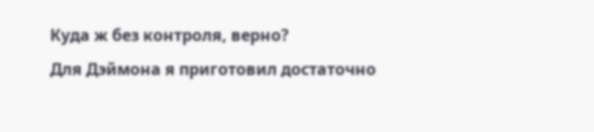Куда ж без контроля, верно?
Для Дэймона я приготовил достаточно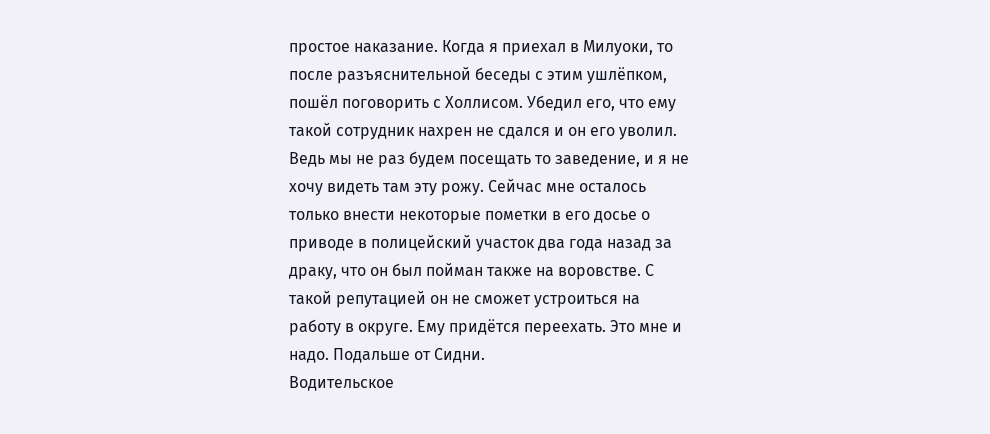простое наказание. Когда я приехал в Милуоки, то после разъяснительной беседы с этим ушлёпком, пошёл поговорить с Холлисом. Убедил его, что ему такой сотрудник нахрен не сдался и он его уволил. Ведь мы не раз будем посещать то заведение, и я не хочу видеть там эту рожу. Сейчас мне осталось только внести некоторые пометки в его досье о приводе в полицейский участок два года назад за драку, что он был пойман также на воровстве. С такой репутацией он не сможет устроиться на работу в округе. Ему придётся переехать. Это мне и надо. Подальше от Сидни.
Водительское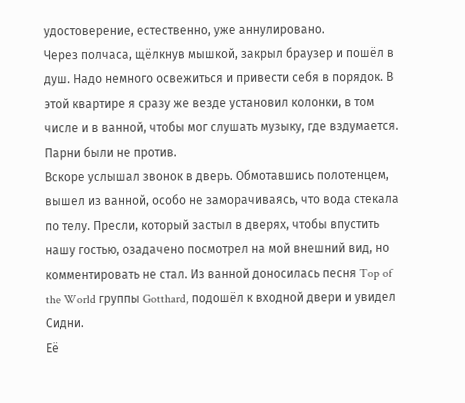удостоверение, естественно, уже аннулировано.
Через полчаса, щёлкнув мышкой, закрыл браузер и пошёл в душ. Надо немного освежиться и привести себя в порядок. В этой квартире я сразу же везде установил колонки, в том числе и в ванной, чтобы мог слушать музыку, где вздумается. Парни были не против.
Вскоре услышал звонок в дверь. Обмотавшись полотенцем, вышел из ванной, особо не заморачиваясь, что вода стекала по телу. Пресли, который застыл в дверях, чтобы впустить нашу гостью, озадачено посмотрел на мой внешний вид, но комментировать не стал. Из ванной доносилась песня Top of the World группы Gotthard, подошёл к входной двери и увидел Сидни.
Её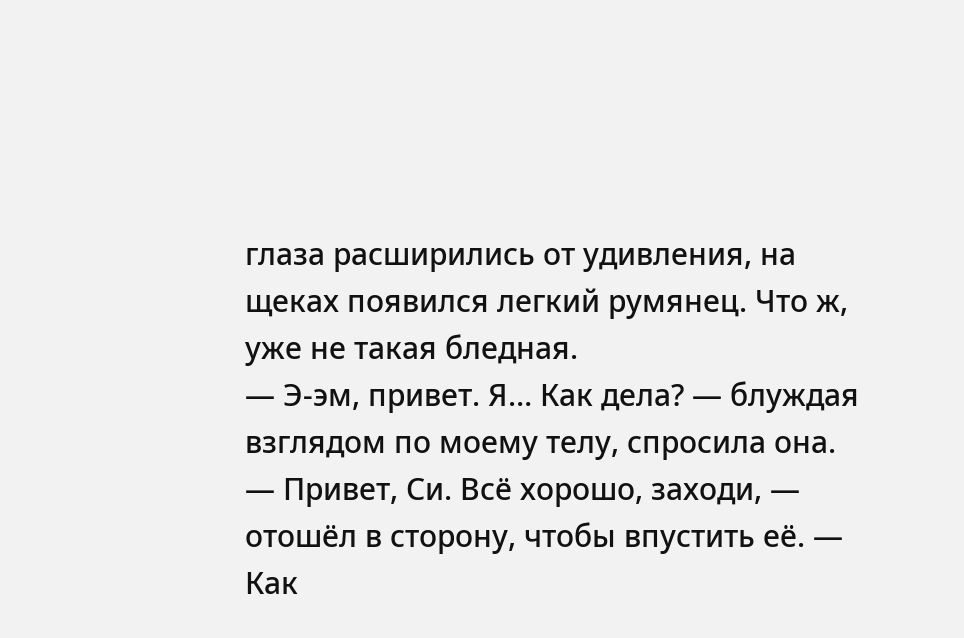глаза расширились от удивления, на щеках появился легкий румянец. Что ж, уже не такая бледная.
— Э-эм, привет. Я… Как дела? — блуждая взглядом по моему телу, спросила она.
— Привет, Си. Всё хорошо, заходи, — отошёл в сторону, чтобы впустить её. — Как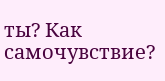ты? Как самочувствие?